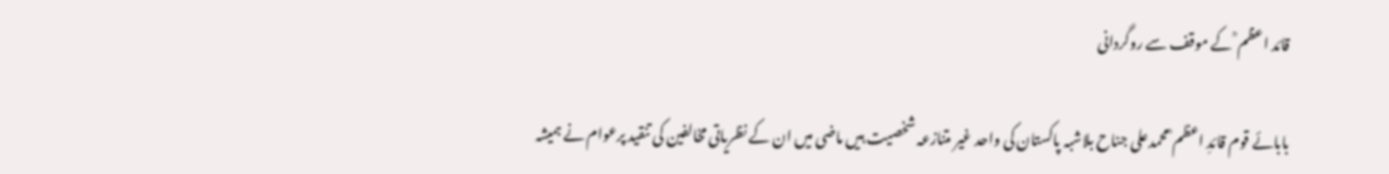قائد اعظم ؒ کے موقف سے روگردانی

بابائے قوم قائدِ اعظم ؒ محمدعلی جناح بلاشبہ پاکستان کی واحد غیر متنازعہ شخصیت ہیں ماضی میں ان کے نظریاتی مخالفین کی تنقید پرعوام نے ہمیشہ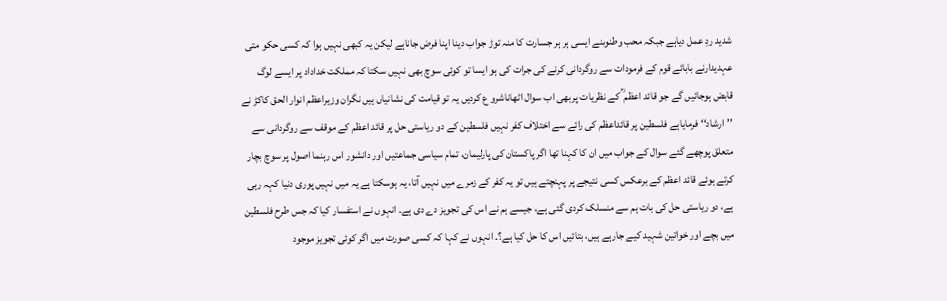شدید ردِ عمل دیاہے جبکہ محب وطنوںنے ایسی ہر ہر جسارت کا منہ توڑ جواب دینا اپنا فرض جاناہے لیکن یہ کبھی نہیں ہوا کہ کسی حکو متی عہدیدارنے بابائے قوم کے فرمودات سے روگردانی کرنے کی جرات کی ہو ایسا تو کوئی سوچ بھی نہیں سکتا کہ مملکت خداداد پر ایسے لوگ قابض ہوجائیں گے جو قائد اعظم ؒ کے نظریات پربھی اب سوال اٹھاناشرو ع کردیں یہ تو قیامت کی نشانیاں ہیں نگران وزیراعظم انوار الحق کاکڑ نے ’’ارشاد‘‘ فرمایاہے فلسطین پر قائداعظم کی رائے سے اختلاف کفر نہیں فلسطین کے دو ریاستی حل پر قائد اعظم کے موقف سے روگردانی سے متعلق پوچھے گئے سوال کے جواب میں ان کا کہنا تھا اگر پاکستان کی پارلیمان، تمام سیاسی جماعتیں اور دانشور اس رہنما اصول پر سوچ بچار کرتے ہوئے قائد اعظم کے برعکس کسی نتیجے پر پہنچتے ہیں تو یہ کفر کے زمرے میں نہیں آتا، یہ ہوسکتا ہے یہ میں نہیں پوری دنیا کہہ رہی ہے، دو ریاستی حل کی بات ہم سے منسلک کردی گئی ہے، جیسے ہم نے اس کی تجویز دے دی ہے۔ انہوں نے استفسار کیا کہ جس طرح فلسطین میں بچے اور خواتین شہید کیے جارہے ہیں، بتائیں اس کا حل کیا ہے؟۔ انہوں نے کہا کہ کسی صورت میں اگر کوئی تجویز موجود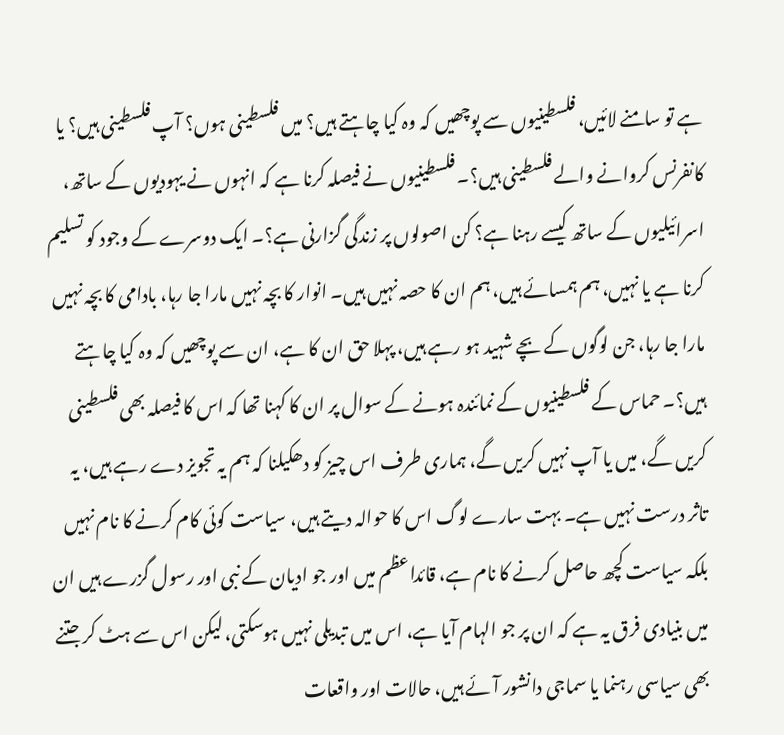ہے تو سامنے لائیں، فلسطینیوں سے پوچھیں کہ وہ کیا چاہتے ہیں؟ میں فلسطینی ہوں؟ آپ فلسطینی ہیں؟ یا کانفرنس کروانے والے فلسطینی ہیں؟۔ فلسطینیوں نے فیصلہ کرنا ہے کہ انہوں نے یہودیوں کے ساتھ، اسرائیلیوں کے ساتھ کیسے رہنا ہے؟ کن اصولوں پر زندگی گزارنی ہے؟۔ ایک دوسرے کے وجود کو تسلیم کرنا ہے یا نہیں، ہم ہمسائے ہیں، ہم ان کا حصہ نہیں ہیں۔ انوار کا بچہ نہیں مارا جا رہا، بادامی کا بچہ نہیں مارا جا رہا، جن لوگوں کے بچے شہید ہو رہے ہیں، پہلا حق ان کا ہے، ان سے پوچھیں کہ وہ کیا چاہتے ہیں؟۔ حماس کے فلسطینیوں کے نمائندہ ہونے کے سوال پر ان کا کہنا تھا کہ اس کا فیصلہ بھی فلسطینی کریں گے، میں یا آپ نہیں کریں گے، ہماری طرف اس چیز کو دھکیلنا کہ ہم یہ تجویز دے رہے ہیں، یہ تاثر درست نہیں ہے۔ بہت سارے لوگ اس کا حوالہ دیتے ہیں، سیاست کوئی کام کرنے کا نام نہیں بلکہ سیاست کچھ حاصل کرنے کا نام ہے، قائداعظم میں اور جو ادیان کے نبی اور رسول گزرے ہیں ان میں بنیادی فرق یہ ہے کہ ان پر جو الہام آیا ہے، اس میں تبدیلی نہیں ہوسکتی، لیکن اس سے ہٹ کر جتنے بھی سیاسی رہنما یا سماجی دانشور آئے ہیں، حالات اور واقعات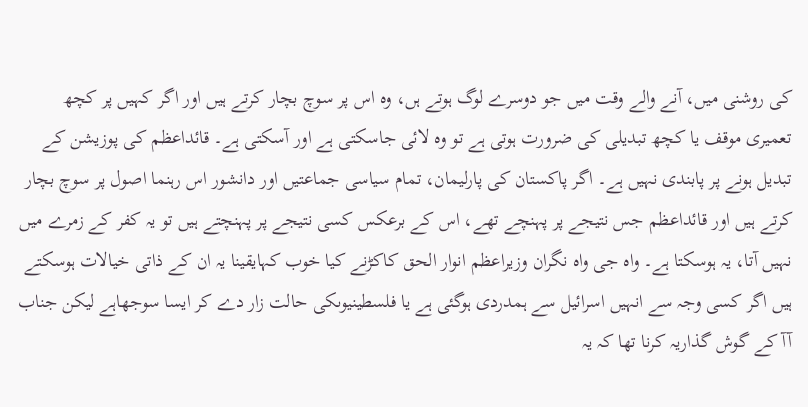کی روشنی میں، آنے والے وقت میں جو دوسرے لوگ ہوتے ہں، وہ اس پر سوچ بچار کرتے ہیں اور اگر کہیں پر کچھ تعمیری موقف یا کچھ تبدیلی کی ضرورت ہوتی ہے تو وہ لائی جاسکتی ہے اور آسکتی ہے۔ قائداعظم کی پوزیشن کے تبدیل ہونے پر پابندی نہیں ہے۔ اگر پاکستان کی پارلیمان، تمام سیاسی جماعتیں اور دانشور اس رہنما اصول پر سوچ بچار کرتے ہیں اور قائداعظم جس نتیجے پر پہنچے تھے، اس کے برعکس کسی نتیجے پر پہنچتے ہیں تو یہ کفر کے زمرے میں نہیں آتا، یہ ہوسکتا ہے۔ واہ جی واہ نگران وزیراعظم انوار الحق کاکڑنے کیا خوب کہایقینا یہ ان کے ذاتی خیالات ہوسکتے ہیں اگر کسی وجہ سے انہیں اسرائیل سے ہمدردی ہوگئی ہے یا فلسطینیوںکی حالت زار دے کر ایسا سوجھاہے لیکن جناب آآ کے گوش گذاریہ کرنا تھا کہ یہ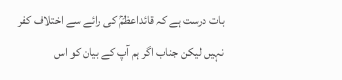بات درست ہے کہ قائداعظمؒ کی رائے سے اختلاف کفر نہیں لیکن جناب اگر ہم آپ کے بیان کو اس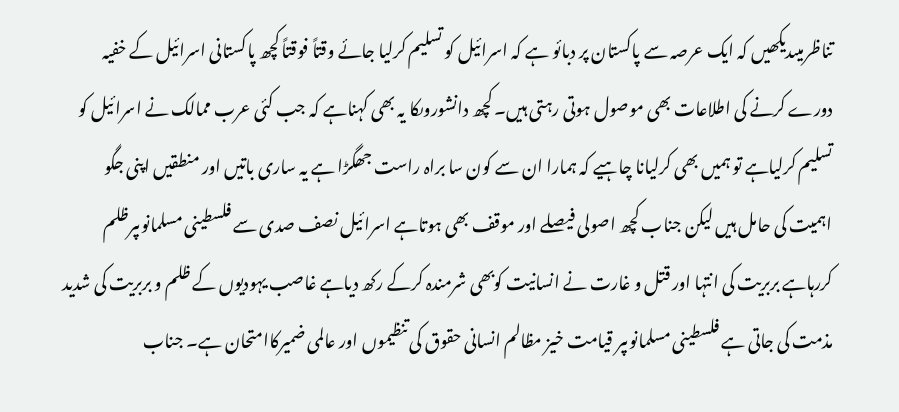تناظرمیںدیکھیں کہ ایک عرصہ سے پاکستان پر دبائو ہے کہ اسرائیل کو تسلیم کرلیا جائے وقتاً فوقتاً کچھ پاکستانی اسرائیل کے خفیہ دورے کرنے کی اطلاعات بھی موصول ہوتی رہتی ہیں۔ کچھ دانشوروںکا یہ بھی کہناہے کہ جب کئی عرب ممالک نے اسرائیل کو تسلیم کرلیاہے تو ہمیں بھی کرلیانا چاہیے کہ ہمارا ان سے کون سا براہ راست جھگڑا ہے یہ ساری باتیں اور منطقیں اپنی جگو اہمیت کی حامل ہیں لیکن جناب کچھ اصولی فیصلے اور موقف بھی ہوتاہے اسرائیل نصف صدی سے فلسطینی مسلمانوںپرظلم کررہاہے بربریت کی انتہا اور قتل و غارت نے انسانیت کوبھی شرمندہ کرکے رکھ دیاہے غاصب یہودیوں کے ظلم و بربریت کی شدید مذمت کی جاتی ہے فلسطینی مسلمانوںپر قیامت خیز مظالم انسانی حقوق کی تنظیموں اور عالمی ضمیرکاامتحان ہے۔ جناب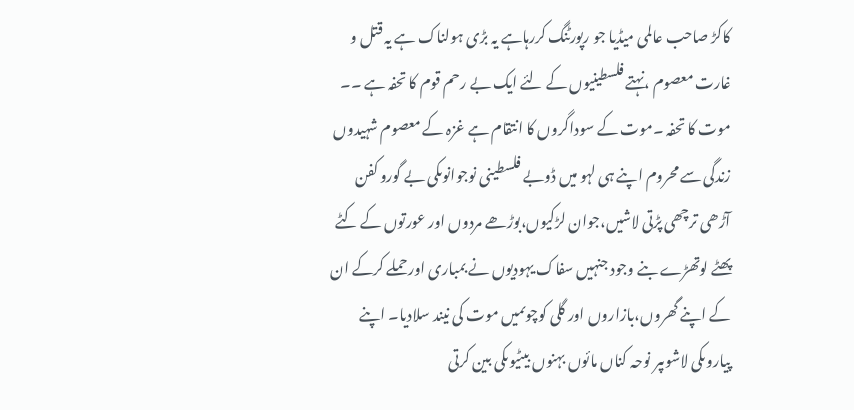کاکڑ صاحب عالمی میڈیا جو رپورٹنگ کررہاہے یہ بڑی ہولناک ہے یہ قتل و غارت معصوم ،نہتے فلسطینیوں کے لئے ایک بے رحم قوم کا تحفہ ہے ۔۔ موت کا تحفہ ۔موت کے سوداگروں کا انتقام ہے غزہ کے معصوم شہیدوں زندگی سے محروم اپنے ہی لہو میں ڈوبے فلسطینی نوجوانوںکی بے گورو کفن آڑھی ترچھی پڑتی لاشیں،جوان لڑکیوں،بوڑھے مردوں اور عورتوں کے کٹے پھٹے لوتھڑے بنے وجود جنہیں سفاک یہودیوں نے بمباری اورحملے کرکے ان کے اپنے گھروں،بازاروں اور گلی کوچوںمیں موت کی نیند سلادیا۔ اپنے پیاروںکی لاشوںپر نوحہ کناں مائوں بہنوں بیٹیوںکی بین کرتی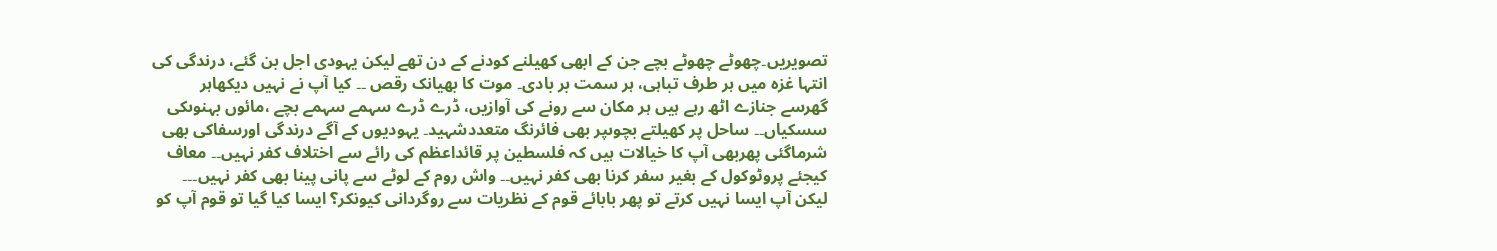تصویریں۔چھوٹے چھوٹے بچے جن کے ابھی کھیلنے کودنے کے دن تھے لیکن یہودی اجل بن گئے، درندگی کی انتہا غزہ میں ہر طرف تباہی، ہر سمت بر بادی۔ موت کا بھیانک رقص ۔۔ کیا آپ نے نہیں دیکھاہر گھرسے جنازے اٹھ رہے ہیں ہر مکان سے رونے کی آوازیں، ڈرے ڈرے سہمے سہمے بچے ،مائوں بہنوںکی سسکیاں۔۔ ساحل پر کھیلتے بچوںپر بھی فائرنگ متعددشہید۔ یہودیوں کے آگے درندگی اورسفاکی بھی شرماگئی پھربھی آپ کا خیالات ہیں کہ فلسطین پر قائداعظم کی رائے سے اختلاف کفر نہیں۔۔ معاف کیجئے پروٹوکول کے بغیر سفر کرنا بھی کفر نہیں۔۔ واش روم کے لوٹے سے پانی پینا بھی کفر نہیں۔۔۔ لیکن آپ ایسا نہیں کرتے تو پھر بابائے قوم کے نظریات سے روگردانی کیونکر؟ ایسا کیا گیا تو قوم آپ کو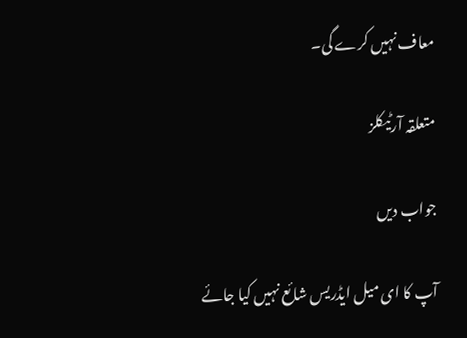معاف نہیں کرے گی۔

متعلقہ آرٹیکلز

جواب دیں

آپ کا ای میل ایڈریس شائع نہیں کیا جائے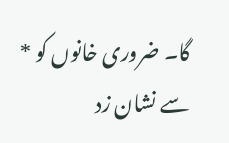گا۔ ضروری خانوں کو * سے نشان زد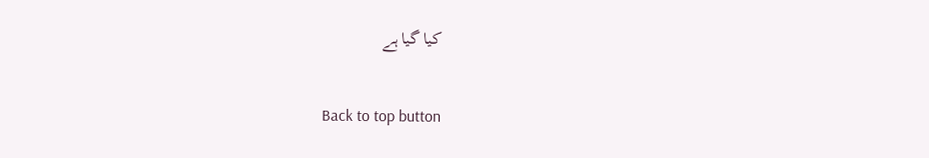کیا گیا ہے

Back to top button